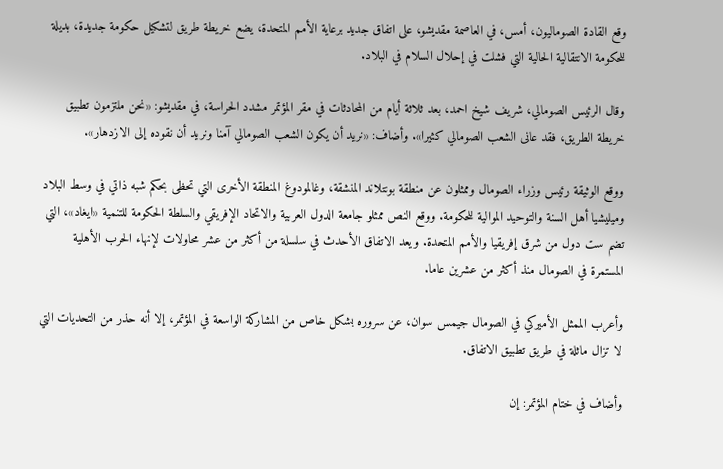وقع القادة الصوماليون، أمس، في العاصمة مقديشو، على اتفاق جديد برعاية الأمم المتحدة، يضع خريطة طريق لتشكيل حكومة جديدة، بديلة للحكومة الانتقالية الحالية التي فشلت في إحلال السلام في البلاد.

وقال الرئيس الصومالي، شريف شيخ احمد، بعد ثلاثة أيام من المحادثات في مقر المؤتمر مشدد الحراسة، في مقديشو: «نحن ملتزمون تطبيق خريطة الطريق، فقد عانى الشعب الصومالي كثيرا». وأضاف: «نريد أن يكون الشعب الصومالي آمنا ونريد أن نقوده إلى الازدهار».

ووقع الوثيقة رئيس وزراء الصومال وممثلون عن منطقة بونتلاند المنشقة، وغالمودوغ المنطقة الأخرى التي تحظى بحكم شبه ذاتي في وسط البلاد وميليشيا أهل السنة والتوحيد الموالية للحكومة. ووقع النص ممثلو جامعة الدول العربية والاتحاد الإفريقي والسلطة الحكومة للتنمية «ايغاد»، التي تضم ست دول من شرق إفريقيا والأمم المتحدة. ويعد الاتفاق الأحدث في سلسلة من أكثر من عشر محاولات لإنهاء الحرب الأهلية المستمرة في الصومال منذ أكثر من عشرين عاما.

وأعرب الممثل الأميركي في الصومال جيمس سوان، عن سروره بشكل خاص من المشاركة الواسعة في المؤتمر، إلا أنه حذر من التحديات التي لا تزال ماثلة في طريق تطبيق الاتفاق.

وأضاف في ختام المؤتمر: إن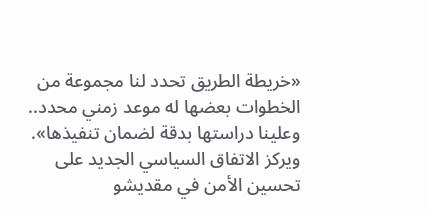«خريطة الطريق تحدد لنا مجموعة من الخطوات بعضها له موعد زمني محدد.. وعلينا دراستها بدقة لضمان تنفيذها». ويركز الاتفاق السياسي الجديد على تحسين الأمن في مقديشو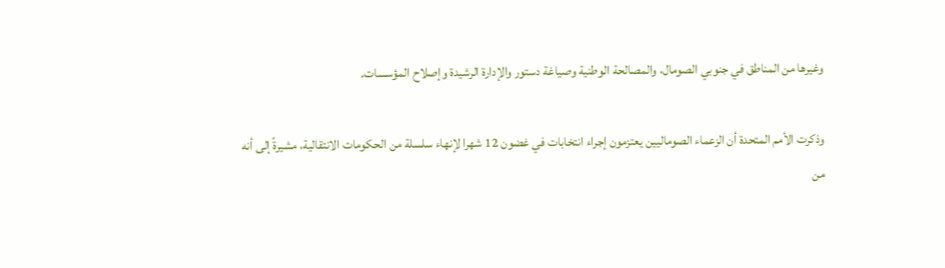وغيرها من المناطق في جنوبي الصومال، والمصالحة الوطنية وصياغة دستور والإدارة الرشيدة وإصلاح المؤسسات.

وذكرت الأمم المتحدة أن الزعماء الصوماليين يعتزمون إجراء انتخابات في غضون 12 شهرا لإنهاء سلسلة من الحكومات الانتقالية، مشيرةً إلى أنه من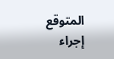المتوقع إجراء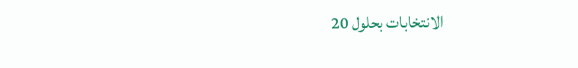الانتخابات بحلول 20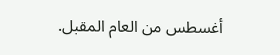أغسطس من العام المقبل.